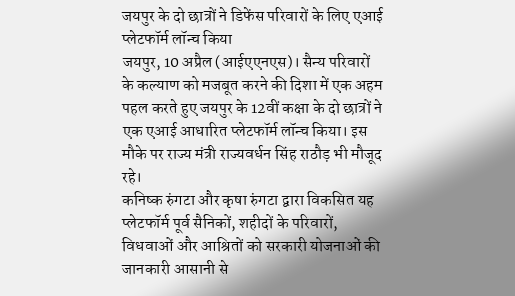जयपुर के दो छात्रों ने डिफेंस परिवारों के लिए एआई प्लेटफॉर्म लॉन्च किया
जयपुर, 10 अप्रैल (आईएएनएस)। सैन्य परिवारों के कल्याण को मजबूत करने की दिशा में एक अहम पहल करते हुए जयपुर के 12वीं कक्षा के दो छात्रों ने एक एआई आधारित प्लेटफॉर्म लॉन्च किया। इस मौके पर राज्य मंत्री राज्यवर्धन सिंह राठौड़ भी मौजूद रहे।
कनिष्क रुंगटा और कृषा रुंगटा द्वारा विकसित यह प्लेटफॉर्म पूर्व सैनिकों, शहीदों के परिवारों, विधवाओं और आश्रितों को सरकारी योजनाओं की जानकारी आसानी से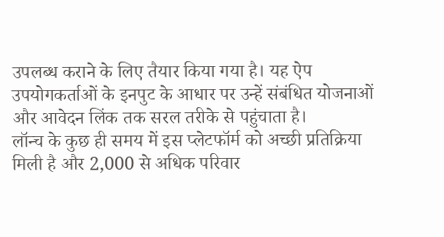उपलब्ध कराने के लिए तैयार किया गया है। यह ऐप उपयोगकर्ताओं के इनपुट के आधार पर उन्हें संबंधित योजनाओं और आवेदन लिंक तक सरल तरीके से पहुंचाता है।
लॉन्च के कुछ ही समय में इस प्लेटफॉर्म को अच्छी प्रतिक्रिया मिली है और 2,000 से अधिक परिवार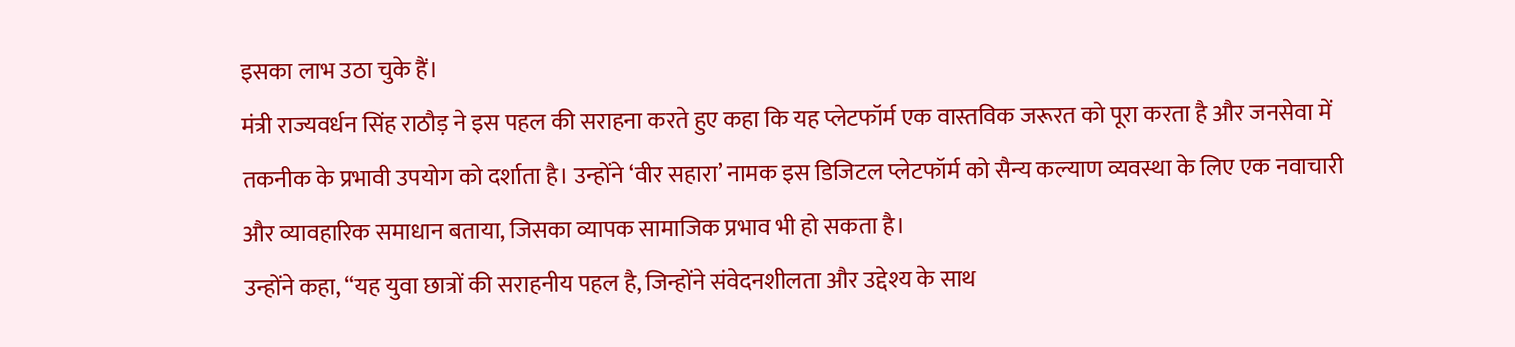इसका लाभ उठा चुके हैं।
मंत्री राज्यवर्धन सिंह राठौड़ ने इस पहल की सराहना करते हुए कहा कि यह प्लेटफॉर्म एक वास्तविक जरूरत को पूरा करता है और जनसेवा में तकनीक के प्रभावी उपयोग को दर्शाता है। उन्होंने ‘वीर सहारा’ नामक इस डिजिटल प्लेटफॉर्म को सैन्य कल्याण व्यवस्था के लिए एक नवाचारी और व्यावहारिक समाधान बताया, जिसका व्यापक सामाजिक प्रभाव भी हो सकता है।
उन्होंने कहा, “यह युवा छात्रों की सराहनीय पहल है, जिन्होंने संवेदनशीलता और उद्देश्य के साथ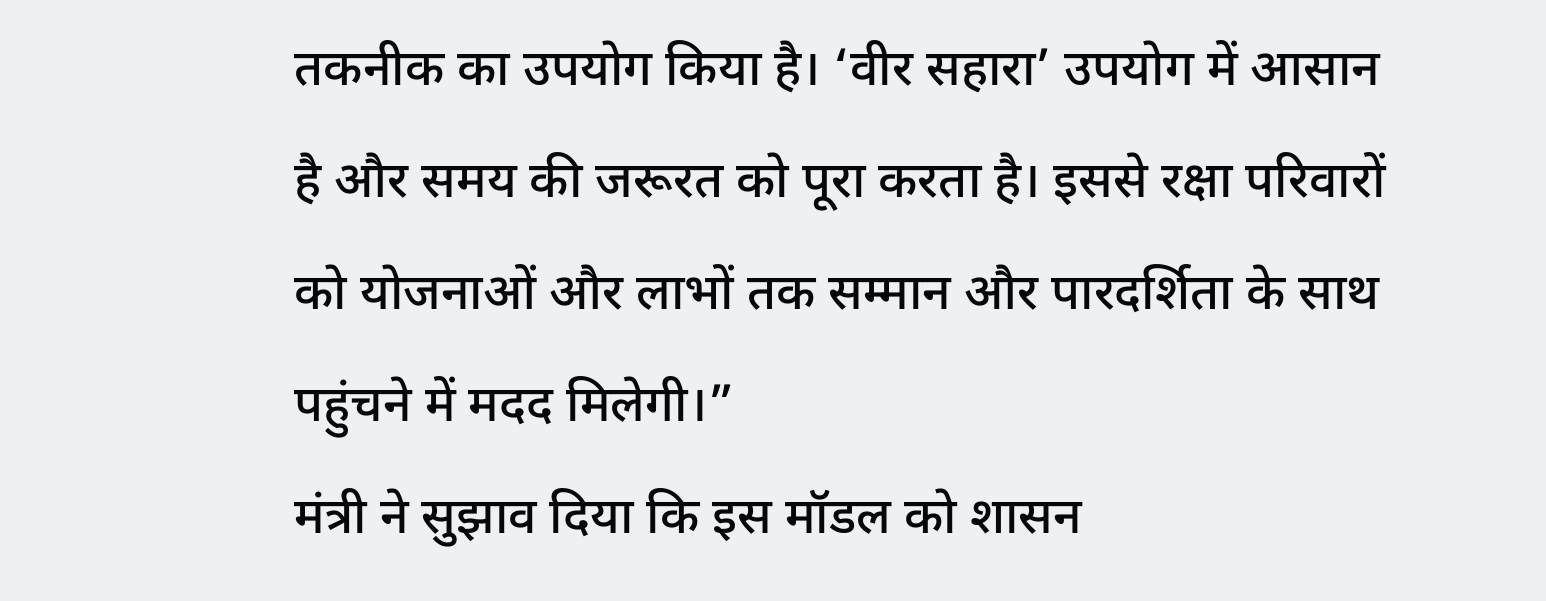तकनीक का उपयोग किया है। ‘वीर सहारा’ उपयोग में आसान है और समय की जरूरत को पूरा करता है। इससे रक्षा परिवारों को योजनाओं और लाभों तक सम्मान और पारदर्शिता के साथ पहुंचने में मदद मिलेगी।”
मंत्री ने सुझाव दिया कि इस मॉडल को शासन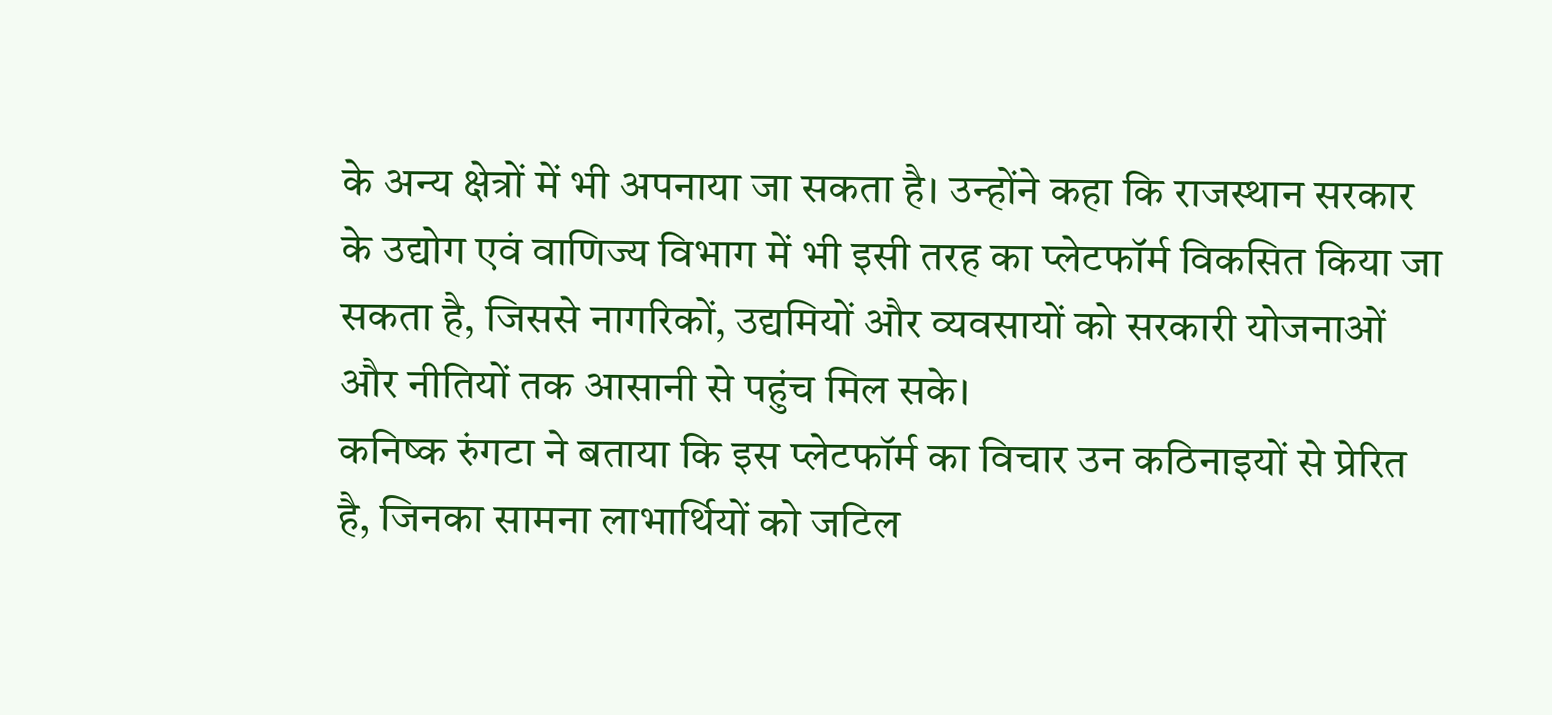के अन्य क्षेत्रों में भी अपनाया जा सकता है। उन्होंने कहा कि राजस्थान सरकार के उद्योग एवं वाणिज्य विभाग में भी इसी तरह का प्लेटफॉर्म विकसित किया जा सकता है, जिससे नागरिकों, उद्यमियों और व्यवसायों को सरकारी योजनाओं और नीतियों तक आसानी से पहुंच मिल सके।
कनिष्क रुंगटा ने बताया कि इस प्लेटफॉर्म का विचार उन कठिनाइयों से प्रेरित है, जिनका सामना लाभार्थियों को जटिल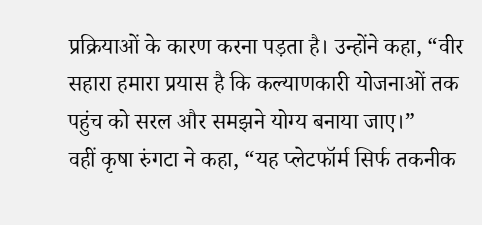प्रक्रियाओं के कारण करना पड़ता है। उन्होंने कहा, “वीर सहारा हमारा प्रयास है कि कल्याणकारी योजनाओं तक पहुंच को सरल और समझने योग्य बनाया जाए।”
वहीं कृषा रुंगटा ने कहा, “यह प्लेटफॉर्म सिर्फ तकनीक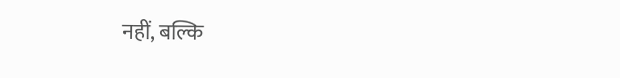नहीं, बल्कि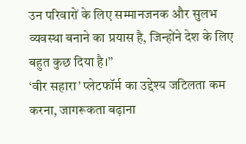उन परिवारों के लिए सम्मानजनक और सुलभ व्यवस्था बनाने का प्रयास है, जिन्होंने देश के लिए बहुत कुछ दिया है।”
‘वीर सहारा’ प्लेटफॉर्म का उद्देश्य जटिलता कम करना, जागरूकता बढ़ाना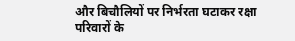और बिचौलियों पर निर्भरता घटाकर रक्षा परिवारों के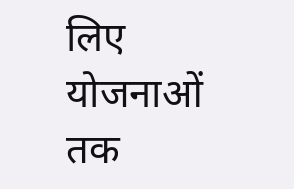लिए योजनाओं तक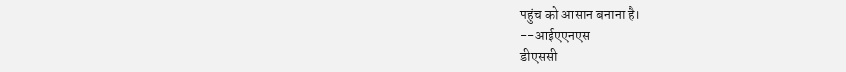पहुंच को आसान बनाना है।
--आईएएनएस
डीएससी